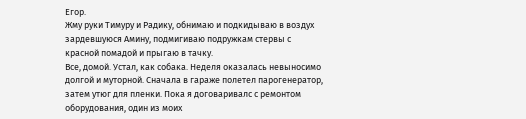Егор.
Жму руки Тимуру и Радику, обнимаю и подкидываю в воздух зардевшуюся Амину, подмигиваю подружкам стервы с красной помадой и прыгаю в тачку.
Все, домой. Устал, как собака. Неделя оказалась невыносимо долгой и муторной. Сначала в гараже полетел парогенератор, затем утюг для пленки. Пока я договаривалс с ремонтом оборудования, один из моих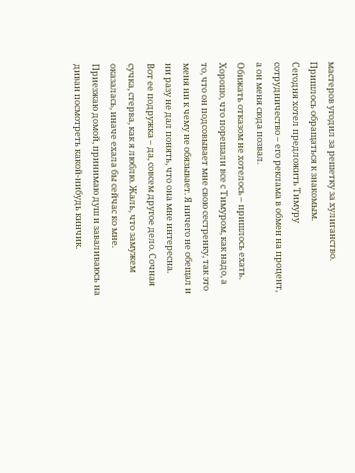мастеров угодил за решетку за хулиганство. Пришлось обращаться к знакомым.
Сегодня хотел предложить Тимуру сотрудничество – его реклама в обмен на процент, а он меня сюда позвал.
Обижать отказом не хотелось – пришлось ехать. Хорошо, что порешали все с Тимуром, как надо, а то, что он подсовывает мне свою сестренку, так это меня ни к чему не обязывает. Я ничего не обещал и ни разу не дал понять, что она мне интересна.
Вот ее подружка – да, совсем другое дело. Сочная сучка, стерва, как я люблю. Жаль, что замужем оказалась, иначе ехала бы сейчас ко мне.
Приезжаю домой, принимаю душ и заваливаюсь на диван посмотреть какой-нибудь кинчик.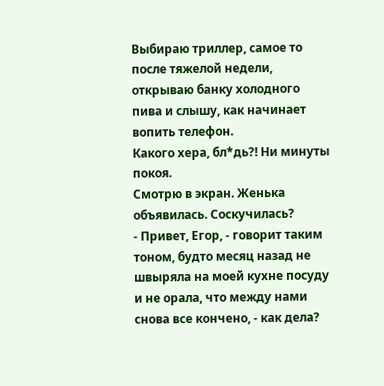Выбираю триллер, самое то после тяжелой недели, открываю банку холодного пива и слышу, как начинает вопить телефон.
Какого хера, бл*дь?! Ни минуты покоя.
Смотрю в экран. Женька объявилась. Соскучилась?
- Привет, Егор, - говорит таким тоном, будто месяц назад не швыряла на моей кухне посуду и не орала, что между нами снова все кончено, - как дела?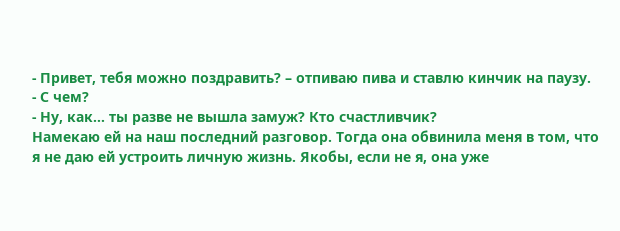- Привет, тебя можно поздравить? – отпиваю пива и ставлю кинчик на паузу.
- С чем?
- Ну, как… ты разве не вышла замуж? Кто счастливчик?
Намекаю ей на наш последний разговор. Тогда она обвинила меня в том, что я не даю ей устроить личную жизнь. Якобы, если не я, она уже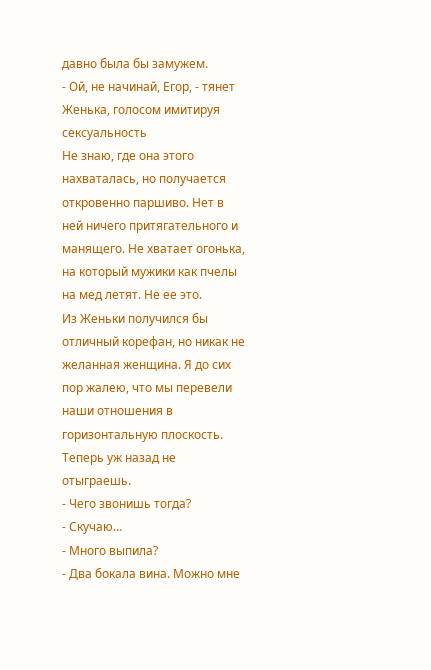давно была бы замужем.
- Ой, не начинай, Егор, - тянет Женька, голосом имитируя сексуальность
Не знаю, где она этого нахваталась, но получается откровенно паршиво. Нет в ней ничего притягательного и манящего. Не хватает огонька, на который мужики как пчелы на мед летят. Не ее это.
Из Женьки получился бы отличный корефан, но никак не желанная женщина. Я до сих пор жалею, что мы перевели наши отношения в горизонтальную плоскость. Теперь уж назад не отыграешь.
- Чего звонишь тогда?
- Скучаю…
- Много выпила?
- Два бокала вина. Можно мне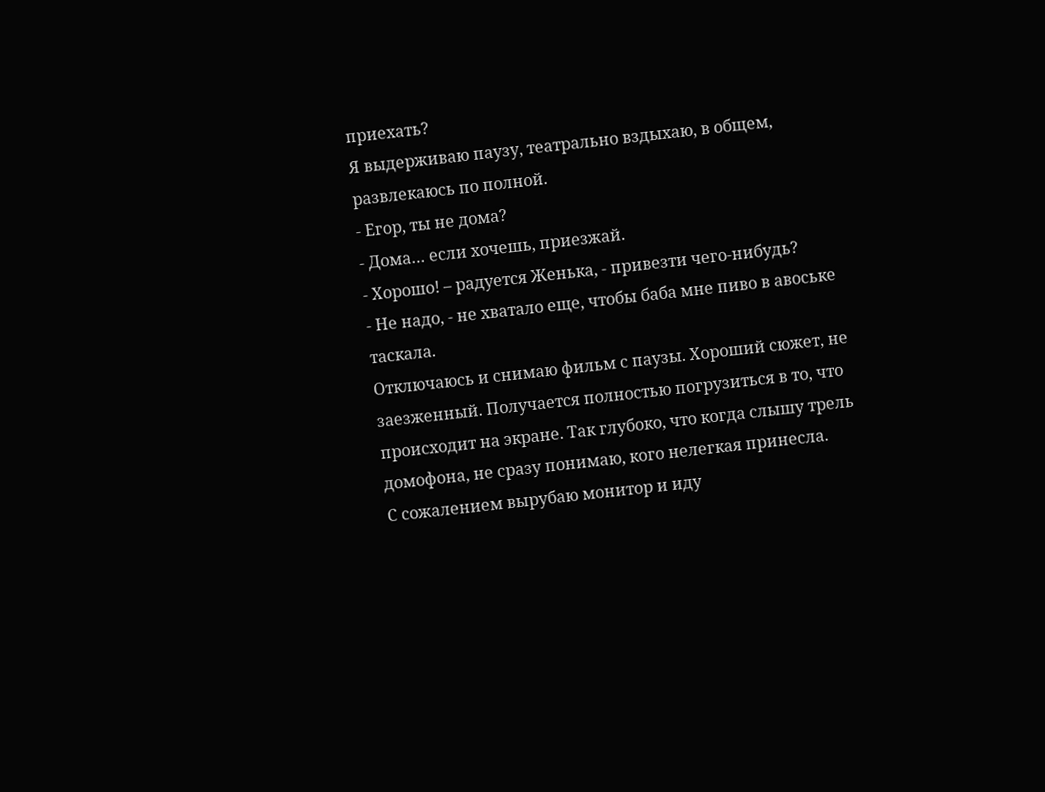приехать?
Я выдерживаю паузу, театрально вздыхаю, в общем, развлекаюсь по полной.
- Егор, ты не дома?
- Дома… если хочешь, приезжай.
- Хорошо! – радуется Женька, - привезти чего-нибудь?
- Не надо, - не хватало еще, чтобы баба мне пиво в авоське таскала.
Отключаюсь и снимаю фильм с паузы. Хороший сюжет, не заезженный. Получается полностью погрузиться в то, что происходит на экране. Так глубоко, что когда слышу трель домофона, не сразу понимаю, кого нелегкая принесла.
С сожалением вырубаю монитор и иду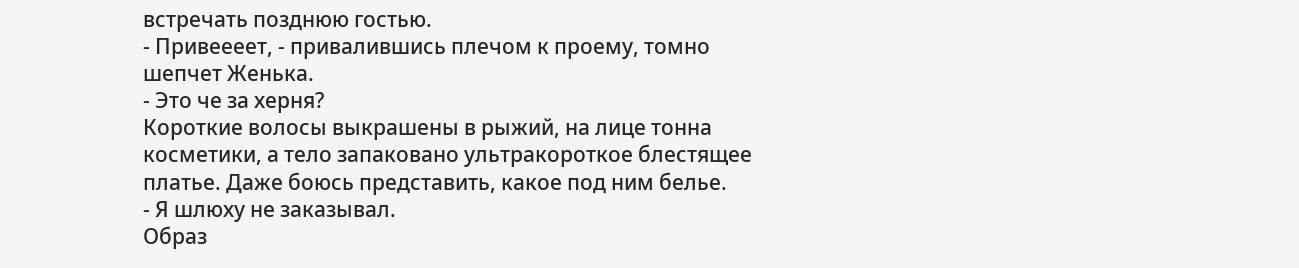встречать позднюю гостью.
- Привеееет, - привалившись плечом к проему, томно шепчет Женька.
- Это че за херня?
Короткие волосы выкрашены в рыжий, на лице тонна косметики, а тело запаковано ультракороткое блестящее платье. Даже боюсь представить, какое под ним белье.
- Я шлюху не заказывал.
Образ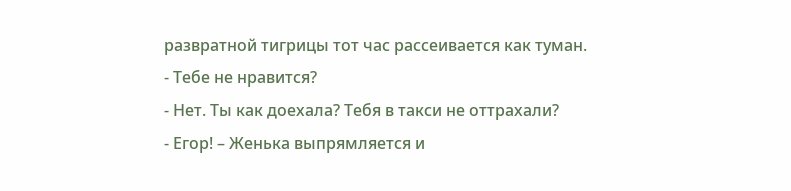развратной тигрицы тот час рассеивается как туман.
- Тебе не нравится?
- Нет. Ты как доехала? Тебя в такси не оттрахали?
- Егор! – Женька выпрямляется и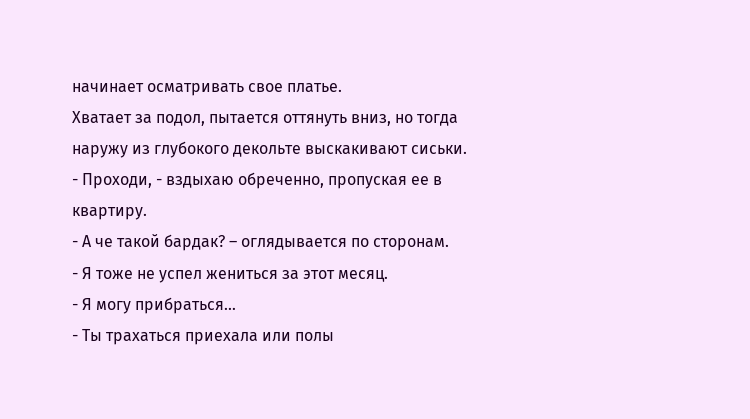начинает осматривать свое платье.
Хватает за подол, пытается оттянуть вниз, но тогда наружу из глубокого декольте выскакивают сиськи.
- Проходи, - вздыхаю обреченно, пропуская ее в квартиру.
- А че такой бардак? – оглядывается по сторонам.
- Я тоже не успел жениться за этот месяц.
- Я могу прибраться…
- Ты трахаться приехала или полы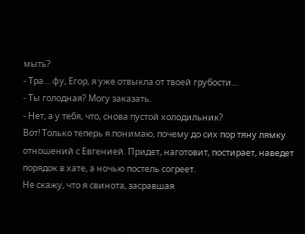мыть?
- Тра… фу, Егор, я уже отвыкла от твоей грубости…
- Ты голодная? Могу заказать.
- Нет, а у тебя, что, снова пустой холодильник?
Вот! Только теперь я понимаю, почему до сих пор тяну лямку отношений с Евгенией. Придет, наготовит, постирает, наведет порядок в хате, а ночью постель согреет.
Не скажу, что я свинота, засравшая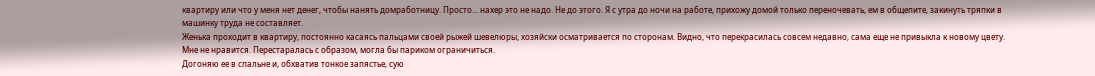квартиру или что у меня нет денег, чтобы нанять домработницу. Просто… нахер это не надо. Не до этого. Я с утра до ночи на работе, прихожу домой только переночевать, ем в общепите, закинуть тряпки в машинку труда не составляет.
Женька проходит в квартиру, постоянно касаясь пальцами своей рыжей шевелюры, хозяйски осматривается по сторонам. Видно, что перекрасилась совсем недавно, сама еще не привыкла к новому цвету.
Мне не нравится. Перестаралась с образом, могла бы париком ограничиться.
Догоняю ее в спальне и, обхватив тонкое запястье, сую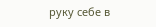руку себе в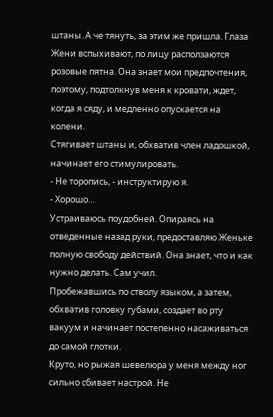штаны. А че тянуть, за этим же пришла. Глаза Жени вспыхивают, по лицу расползаются розовые пятна. Она знает мои предпочтения, поэтому, подтолкнув меня к кровати, ждет, когда я сяду, и медленно опускается на колени.
Стягивает штаны и, обхватив член ладошкой, начинает его стимулировать.
- Не торопись, - инструктирую я.
- Хорошо…
Устраиваюсь поудобней. Опираясь на отведенные назад руки, предоставляю Женьке полную свободу действий. Она знает, что и как нужно делать. Сам учил.
Пробежавшись по стволу языком, а затем, обхватив головку губами, создает во рту вакуум и начинает постепенно насаживаться до самой глотки.
Круто, но рыжая шевелюра у меня между ног сильно сбивает настрой. Не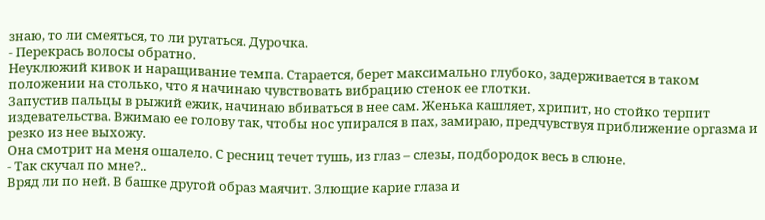знаю, то ли смеяться, то ли ругаться. Дурочка.
- Перекрась волосы обратно.
Неуклюжий кивок и наращивание темпа. Старается, берет максимально глубоко, задерживается в таком положении на столько, что я начинаю чувствовать вибрацию стенок ее глотки.
Запустив пальцы в рыжий ежик, начинаю вбиваться в нее сам. Женька кашляет, хрипит, но стойко терпит издевательства. Вжимаю ее голову так, чтобы нос упирался в пах, замираю, предчувствуя приближение оргазма и резко из нее выхожу.
Она смотрит на меня ошалело. С ресниц течет тушь, из глаз – слезы, подбородок весь в слюне.
- Так скучал по мне?..
Вряд ли по ней. В башке другой образ маячит. Злющие карие глаза и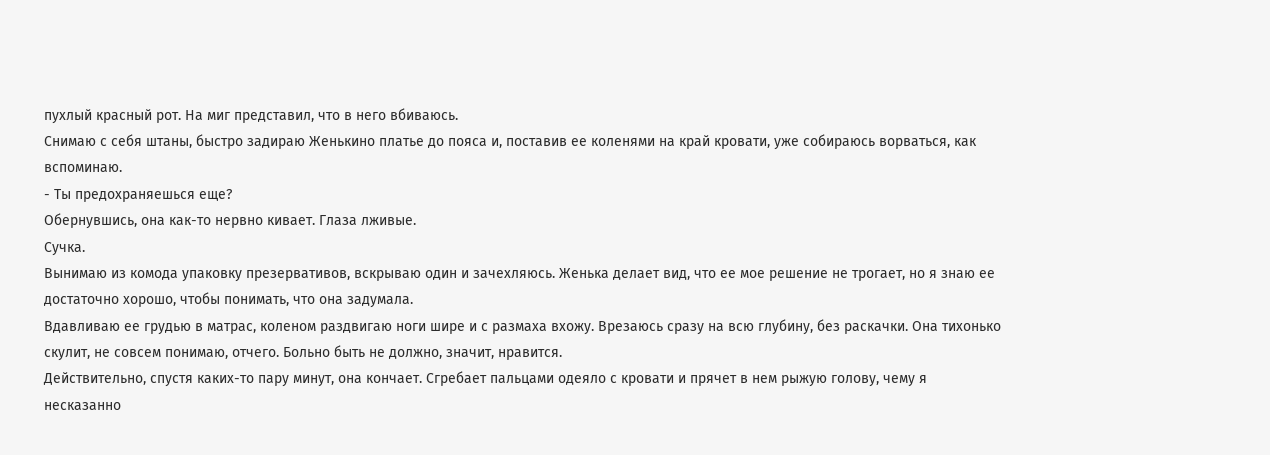пухлый красный рот. На миг представил, что в него вбиваюсь.
Снимаю с себя штаны, быстро задираю Женькино платье до пояса и, поставив ее коленями на край кровати, уже собираюсь ворваться, как вспоминаю.
- Ты предохраняешься еще?
Обернувшись, она как-то нервно кивает. Глаза лживые.
Сучка.
Вынимаю из комода упаковку презервативов, вскрываю один и зачехляюсь. Женька делает вид, что ее мое решение не трогает, но я знаю ее достаточно хорошо, чтобы понимать, что она задумала.
Вдавливаю ее грудью в матрас, коленом раздвигаю ноги шире и с размаха вхожу. Врезаюсь сразу на всю глубину, без раскачки. Она тихонько скулит, не совсем понимаю, отчего. Больно быть не должно, значит, нравится.
Действительно, спустя каких-то пару минут, она кончает. Сгребает пальцами одеяло с кровати и прячет в нем рыжую голову, чему я несказанно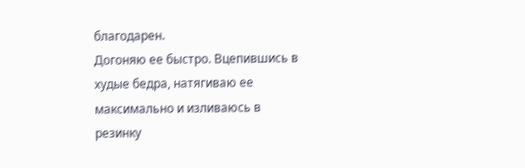благодарен.
Догоняю ее быстро. Вцепившись в худые бедра, натягиваю ее максимально и изливаюсь в резинку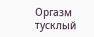Оргазм тусклый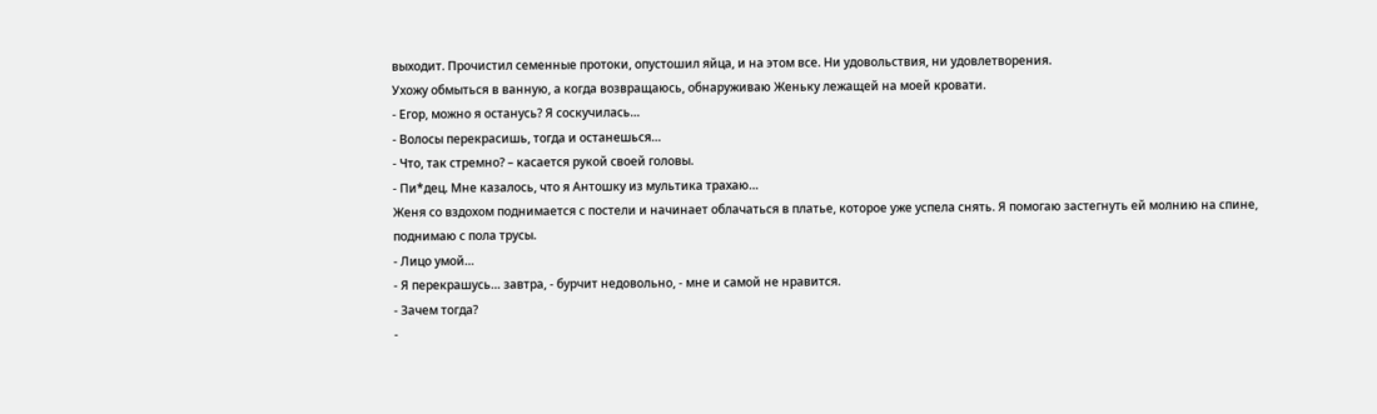выходит. Прочистил семенные протоки, опустошил яйца, и на этом все. Ни удовольствия, ни удовлетворения.
Ухожу обмыться в ванную, а когда возвращаюсь, обнаруживаю Женьку лежащей на моей кровати.
- Егор, можно я останусь? Я соскучилась…
- Волосы перекрасишь, тогда и останешься…
- Что, так стремно? – касается рукой своей головы.
- Пи*дец. Мне казалось, что я Антошку из мультика трахаю…
Женя со вздохом поднимается с постели и начинает облачаться в платье, которое уже успела снять. Я помогаю застегнуть ей молнию на спине, поднимаю с пола трусы.
- Лицо умой…
- Я перекрашусь… завтра, - бурчит недовольно, - мне и самой не нравится.
- Зачем тогда?
-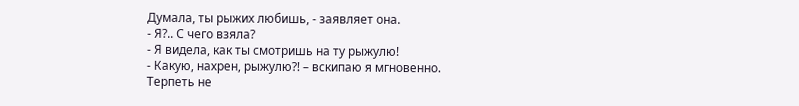Думала, ты рыжих любишь, - заявляет она.
- Я?.. С чего взяла?
- Я видела, как ты смотришь на ту рыжулю!
- Какую, нахрен, рыжулю?! – вскипаю я мгновенно.
Терпеть не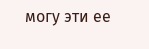могу эти ее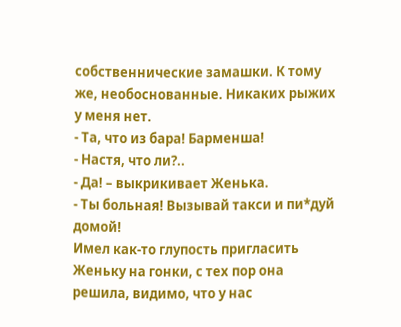собственнические замашки. К тому же, необоснованные. Никаких рыжих у меня нет.
- Та, что из бара! Барменша!
- Настя, что ли?..
- Да! – выкрикивает Женька.
- Ты больная! Вызывай такси и пи*дуй домой!
Имел как-то глупость пригласить Женьку на гонки, с тех пор она решила, видимо, что у нас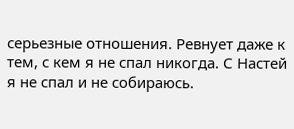серьезные отношения. Ревнует даже к тем, с кем я не спал никогда. С Настей я не спал и не собираюсь.